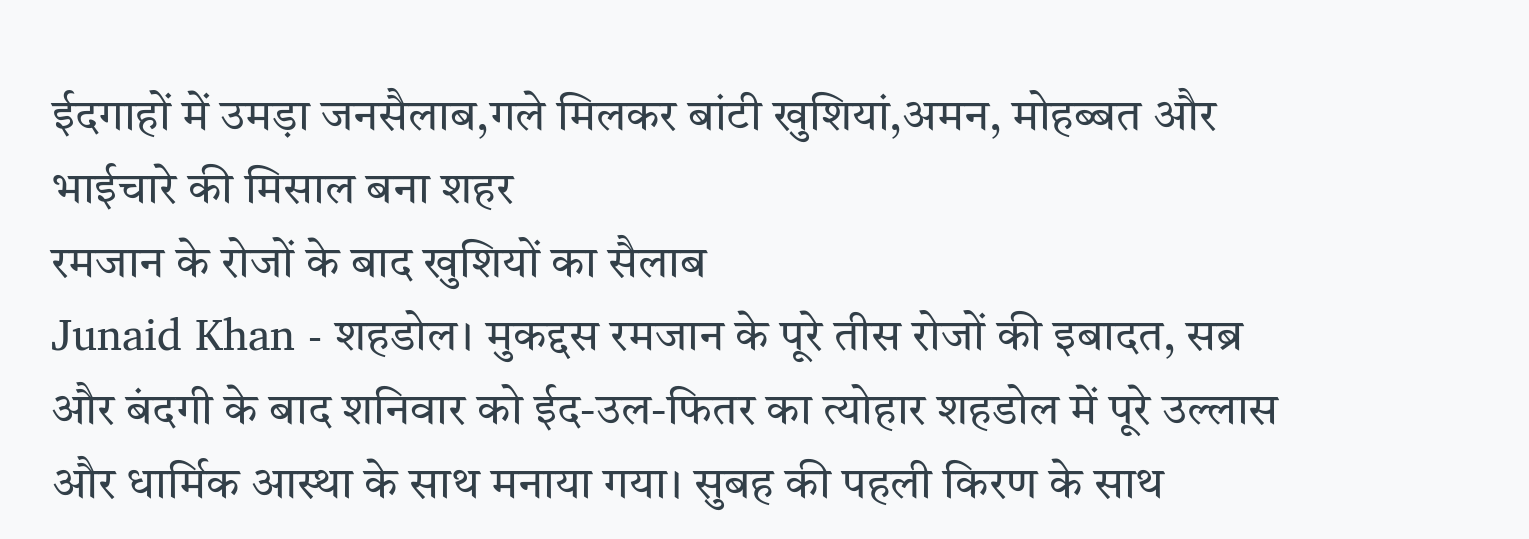ईदगाहों में उमड़ा जनसैलाब,गले मिलकर बांटी खुशियां,अमन, मोहब्बत और भाईचारे की मिसाल बना शहर
रमजान के रोजों के बाद खुशियों का सैलाब
Junaid Khan - शहडोल। मुकद्दस रमजान के पूरे तीस रोजों की इबादत, सब्र और बंदगी के बाद शनिवार को ईद-उल-फितर का त्योहार शहडोल में पूरे उल्लास और धार्मिक आस्था के साथ मनाया गया। सुबह की पहली किरण के साथ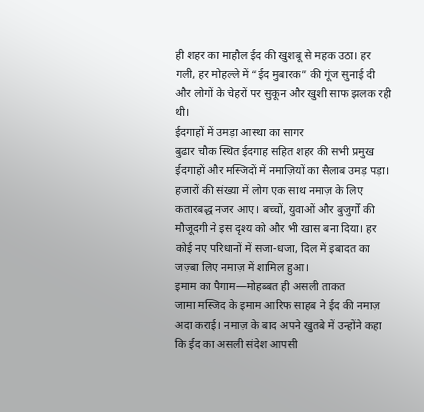ही शहर का माहौल ईद की खुशबू से महक उठा। हर गली, हर मोहल्ले में “ईद मुबारक” की गूंज सुनाई दी और लोगों के चेहरों पर सुकून और खुशी साफ झलक रही थी।
ईदगाहों में उमड़ा आस्था का सागर
बुढार चौक स्थित ईदगाह सहित शहर की सभी प्रमुख ईदगाहों और मस्जिदों में नमाज़ियों का सैलाब उमड़ पड़ा। हजारों की संख्या में लोग एक साथ नमाज़ के लिए कतारबद्ध नजर आए। बच्चों, युवाओं और बुजुर्गों की मौजूदगी ने इस दृश्य को और भी खास बना दिया। हर कोई नए परिधानों में सजा-धजा, दिल में इबादत का जज़्बा लिए नमाज़ में शामिल हुआ।
इमाम का पैगाम—मोहब्बत ही असली ताकत
जामा मस्जिद के इमाम आरिफ साहब ने ईद की नमाज़ अदा कराई। नमाज़ के बाद अपने खुतबे में उन्होंने कहा कि ईद का असली संदेश आपसी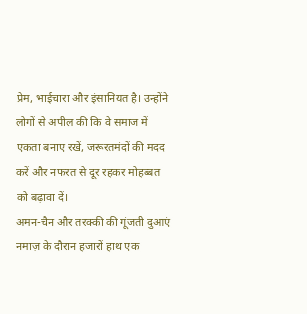प्रेम, भाईचारा और इंसानियत है। उन्होंने लोगों से अपील की कि वे समाज में एकता बनाए रखें, जरूरतमंदों की मदद करें और नफरत से दूर रहकर मोहब्बत को बढ़ावा दें।
अमन-चैन और तरक्की की गूंजती दुआएं
नमाज़ के दौरान हजारों हाथ एक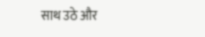साथ उठे और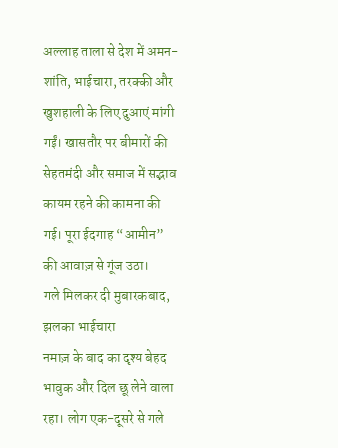अल्लाह ताला से देश में अमन-शांति, भाईचारा, तरक्की और खुशहाली के लिए दुआएं मांगी गईं। खासतौर पर बीमारों की सेहतमंदी और समाज में सद्भाव कायम रहने की कामना की गई। पूरा ईदगाह “आमीन” की आवाज़ से गूंज उठा।
गले मिलकर दी मुबारकबाद, झलका भाईचारा
नमाज़ के बाद का दृश्य बेहद भावुक और दिल छू लेने वाला रहा। लोग एक-दूसरे से गले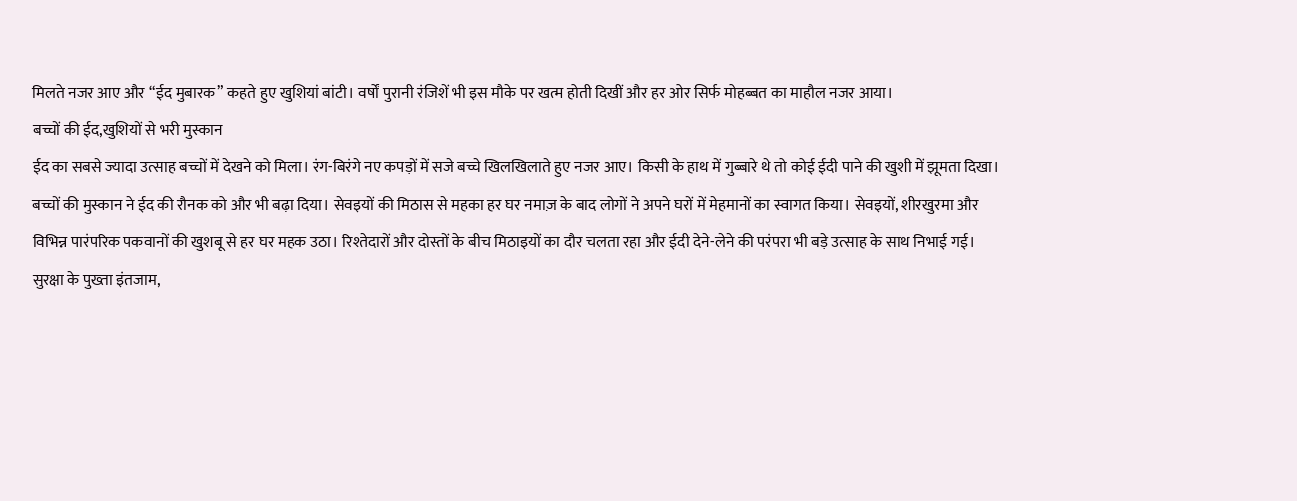मिलते नजर आए और “ईद मुबारक” कहते हुए खुशियां बांटी। वर्षों पुरानी रंजिशें भी इस मौके पर खत्म होती दिखीं और हर ओर सिर्फ मोहब्बत का माहौल नजर आया।
बच्चों की ईद,खुशियों से भरी मुस्कान
ईद का सबसे ज्यादा उत्साह बच्चों में देखने को मिला। रंग-बिरंगे नए कपड़ों में सजे बच्चे खिलखिलाते हुए नजर आए। किसी के हाथ में गुब्बारे थे तो कोई ईदी पाने की खुशी में झूमता दिखा। बच्चों की मुस्कान ने ईद की रौनक को और भी बढ़ा दिया। सेवइयों की मिठास से महका हर घर नमाज़ के बाद लोगों ने अपने घरों में मेहमानों का स्वागत किया। सेवइयों, शीरखुरमा और विभिन्न पारंपरिक पकवानों की खुशबू से हर घर महक उठा। रिश्तेदारों और दोस्तों के बीच मिठाइयों का दौर चलता रहा और ईदी देने-लेने की परंपरा भी बड़े उत्साह के साथ निभाई गई।
सुरक्षा के पुख्ता इंतजाम,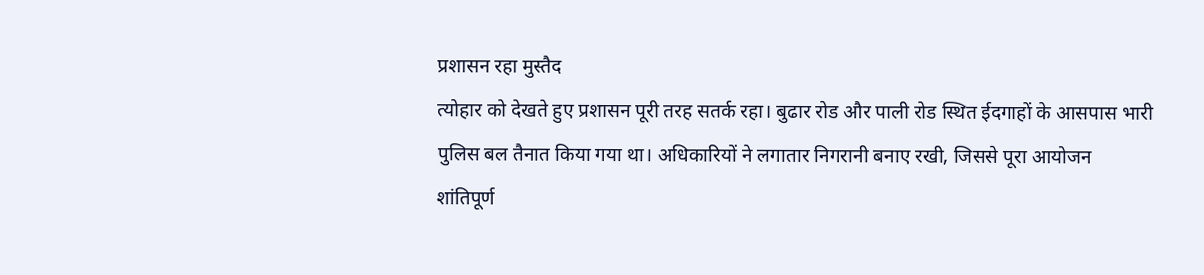प्रशासन रहा मुस्तैद
त्योहार को देखते हुए प्रशासन पूरी तरह सतर्क रहा। बुढार रोड और पाली रोड स्थित ईदगाहों के आसपास भारी पुलिस बल तैनात किया गया था। अधिकारियों ने लगातार निगरानी बनाए रखी, जिससे पूरा आयोजन शांतिपूर्ण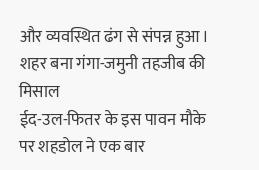और व्यवस्थित ढंग से संपन्न हुआ।
शहर बना गंगा-जमुनी तहजीब की मिसाल
ईद-उल-फितर के इस पावन मौके पर शहडोल ने एक बार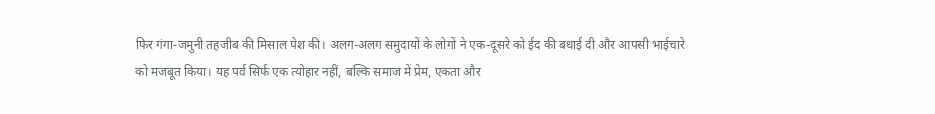फिर गंगा-जमुनी तहजीब की मिसाल पेश की। अलग-अलग समुदायों के लोगों ने एक-दूसरे को ईद की बधाई दी और आपसी भाईचारे को मजबूत किया। यह पर्व सिर्फ एक त्योहार नहीं, बल्कि समाज में प्रेम, एकता और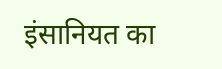इंसानियत का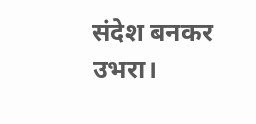संदेश बनकर उभरा।